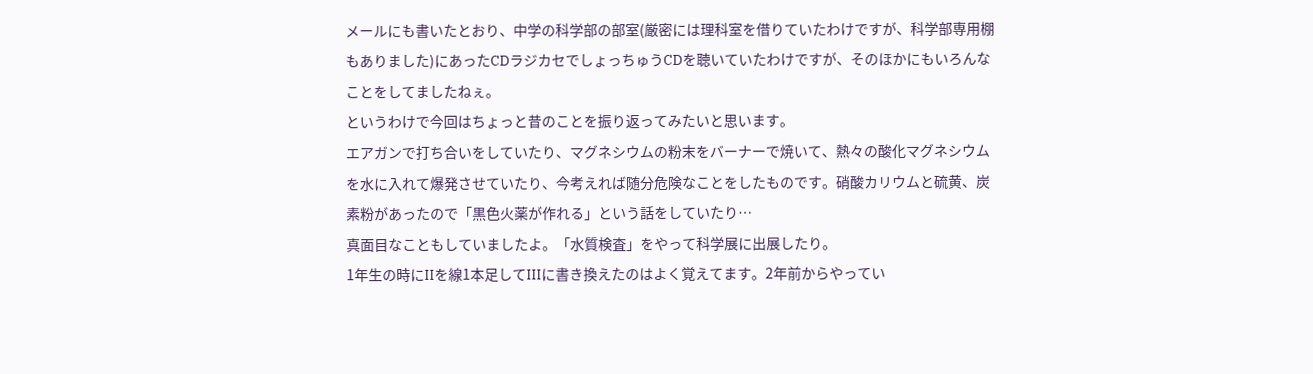メールにも書いたとおり、中学の科学部の部室(厳密には理科室を借りていたわけですが、科学部専用棚もありました)にあったCDラジカセでしょっちゅうCDを聴いていたわけですが、そのほかにもいろんなことをしてましたねぇ。
というわけで今回はちょっと昔のことを振り返ってみたいと思います。
エアガンで打ち合いをしていたり、マグネシウムの粉末をバーナーで焼いて、熱々の酸化マグネシウムを水に入れて爆発させていたり、今考えれば随分危険なことをしたものです。硝酸カリウムと硫黄、炭素粉があったので「黒色火薬が作れる」という話をしていたり…
真面目なこともしていましたよ。「水質検査」をやって科学展に出展したり。
1年生の時にIIを線1本足してIIIに書き換えたのはよく覚えてます。2年前からやってい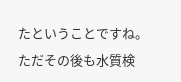たということですね。ただその後も水質検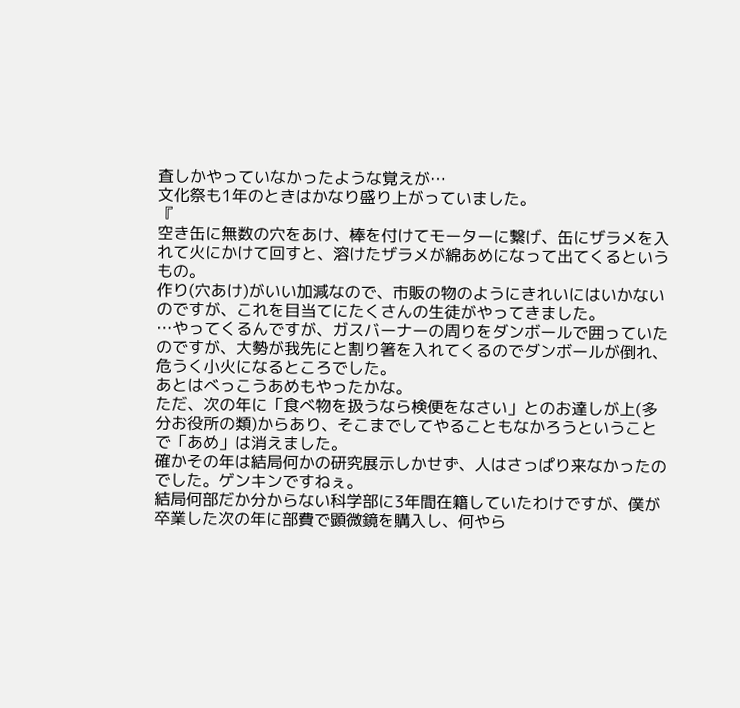査しかやっていなかったような覚えが…
文化祭も1年のときはかなり盛り上がっていました。
『
空き缶に無数の穴をあけ、棒を付けてモーターに繋げ、缶にザラメを入れて火にかけて回すと、溶けたザラメが綿あめになって出てくるというもの。
作り(穴あけ)がいい加減なので、市販の物のようにきれいにはいかないのですが、これを目当てにたくさんの生徒がやってきました。
…やってくるんですが、ガスバーナーの周りをダンボールで囲っていたのですが、大勢が我先にと割り箸を入れてくるのでダンボールが倒れ、危うく小火になるところでした。
あとはべっこうあめもやったかな。
ただ、次の年に「食べ物を扱うなら検便をなさい」とのお達しが上(多分お役所の類)からあり、そこまでしてやることもなかろうということで「あめ」は消えました。
確かその年は結局何かの研究展示しかせず、人はさっぱり来なかったのでした。ゲンキンですねぇ。
結局何部だか分からない科学部に3年間在籍していたわけですが、僕が卒業した次の年に部費で顕微鏡を購入し、何やら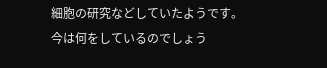細胞の研究などしていたようです。
今は何をしているのでしょう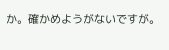か。確かめようがないですが。